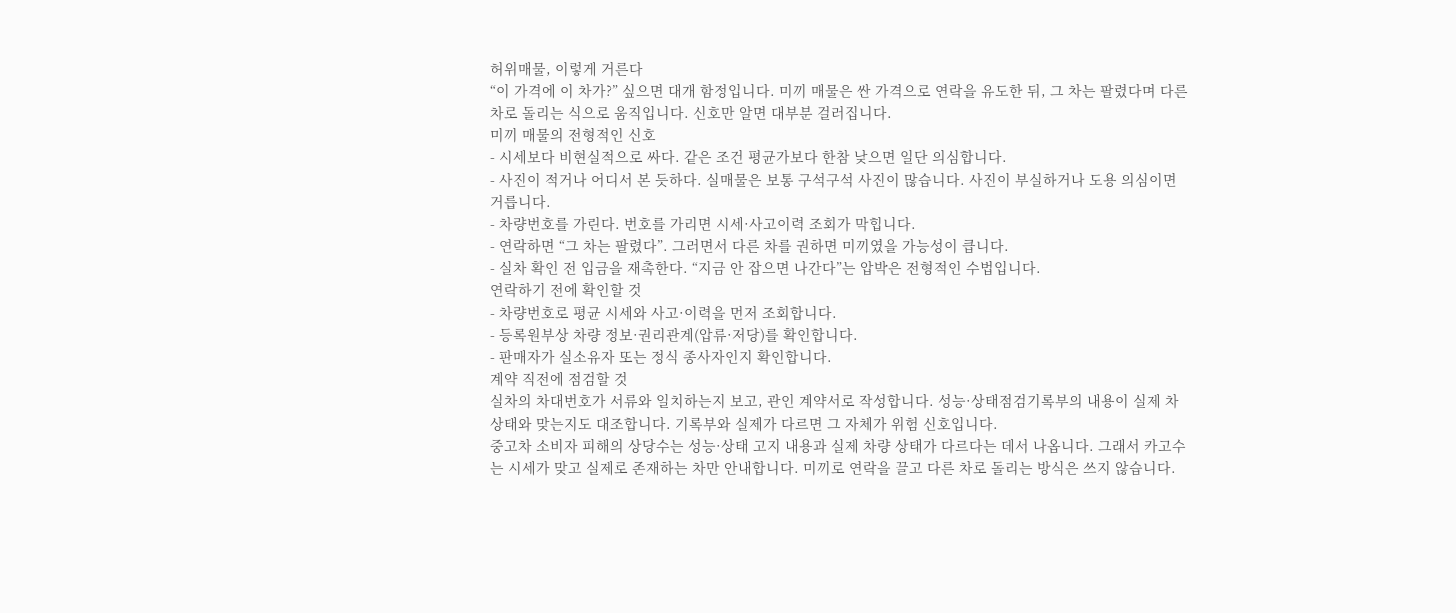허위매물, 이렇게 거른다
“이 가격에 이 차가?” 싶으면 대개 함정입니다. 미끼 매물은 싼 가격으로 연락을 유도한 뒤, 그 차는 팔렸다며 다른 차로 돌리는 식으로 움직입니다. 신호만 알면 대부분 걸러집니다.
미끼 매물의 전형적인 신호
- 시세보다 비현실적으로 싸다. 같은 조건 평균가보다 한참 낮으면 일단 의심합니다.
- 사진이 적거나 어디서 본 듯하다. 실매물은 보통 구석구석 사진이 많습니다. 사진이 부실하거나 도용 의심이면 거릅니다.
- 차량번호를 가린다. 번호를 가리면 시세·사고이력 조회가 막힙니다.
- 연락하면 “그 차는 팔렸다”. 그러면서 다른 차를 권하면 미끼였을 가능성이 큽니다.
- 실차 확인 전 입금을 재촉한다. “지금 안 잡으면 나간다”는 압박은 전형적인 수법입니다.
연락하기 전에 확인할 것
- 차량번호로 평균 시세와 사고·이력을 먼저 조회합니다.
- 등록원부상 차량 정보·권리관계(압류·저당)를 확인합니다.
- 판매자가 실소유자 또는 정식 종사자인지 확인합니다.
계약 직전에 점검할 것
실차의 차대번호가 서류와 일치하는지 보고, 관인 계약서로 작성합니다. 성능·상태점검기록부의 내용이 실제 차 상태와 맞는지도 대조합니다. 기록부와 실제가 다르면 그 자체가 위험 신호입니다.
중고차 소비자 피해의 상당수는 성능·상태 고지 내용과 실제 차량 상태가 다르다는 데서 나옵니다. 그래서 카고수는 시세가 맞고 실제로 존재하는 차만 안내합니다. 미끼로 연락을 끌고 다른 차로 돌리는 방식은 쓰지 않습니다.